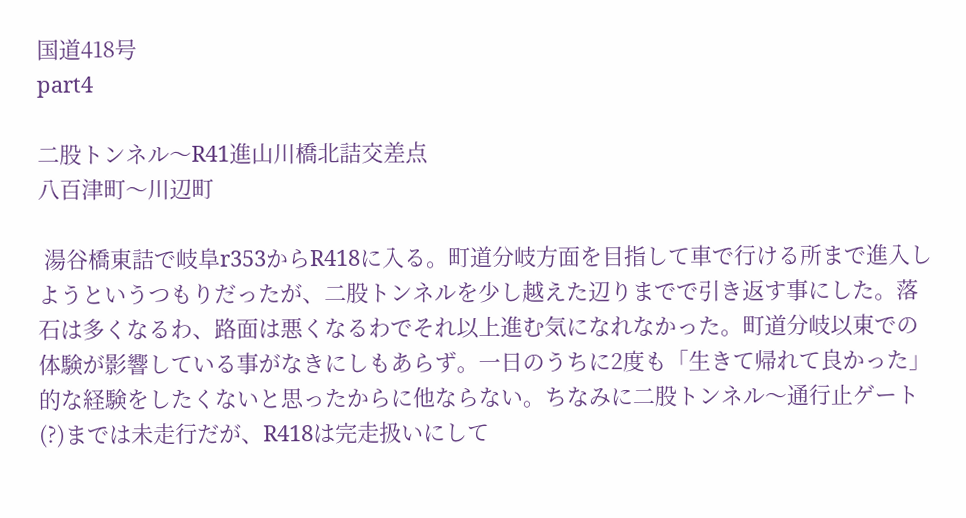国道418号
part4

二股トンネル〜R41進山川橋北詰交差点
八百津町〜川辺町

 湯谷橋東詰で岐阜r353からR418に入る。町道分岐方面を目指して車で行ける所まで進入しようというつもりだったが、二股トンネルを少し越えた辺りまでで引き返す事にした。落石は多くなるわ、路面は悪くなるわでそれ以上進む気になれなかった。町道分岐以東での体験が影響している事がなきにしもあらず。一日のうちに2度も「生きて帰れて良かった」的な経験をしたくないと思ったからに他ならない。ちなみに二股トンネル〜通行止ゲート(?)までは未走行だが、R418は完走扱いにして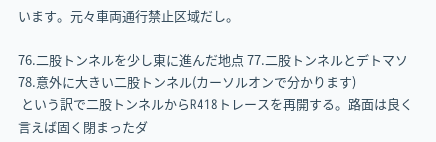います。元々車両通行禁止区域だし。

76.二股トンネルを少し東に進んだ地点 77.二股トンネルとデトマソ 78.意外に大きい二股トンネル(カーソルオンで分かります)
 という訳で二股トンネルからR418トレースを再開する。路面は良く言えば固く閉まったダ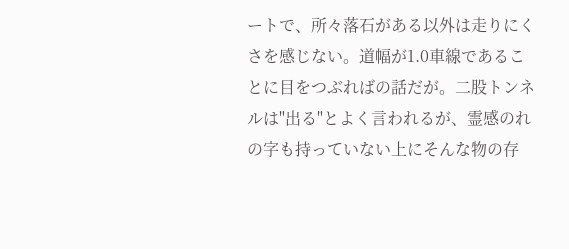ートで、所々落石がある以外は走りにくさを感じない。道幅が1.0車線であることに目をつぶればの話だが。二股トンネルは"出る"とよく言われるが、霊感のれの字も持っていない上にそんな物の存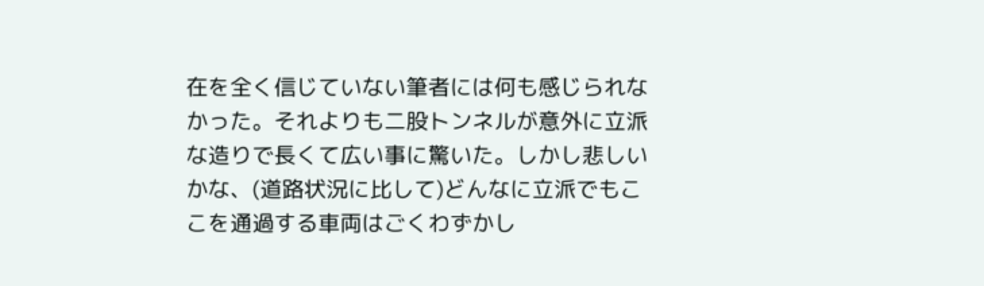在を全く信じていない筆者には何も感じられなかった。それよりも二股トンネルが意外に立派な造りで長くて広い事に驚いた。しかし悲しいかな、(道路状況に比して)どんなに立派でもここを通過する車両はごくわずかし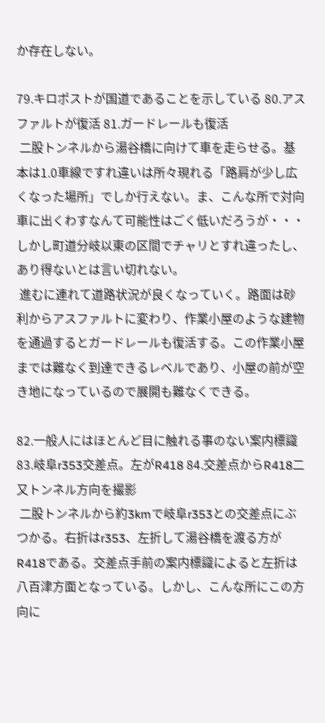か存在しない。

79.キロポストが国道であることを示している 80.アスファルトが復活 81.ガードレールも復活
 二股トンネルから湯谷橋に向けて車を走らせる。基本は1.0車線ですれ違いは所々現れる「路肩が少し広くなった場所」でしか行えない。ま、こんな所で対向車に出くわすなんて可能性はごく低いだろうが・・・しかし町道分岐以東の区間でチャリとすれ違ったし、あり得ないとは言い切れない。
 進むに連れて道路状況が良くなっていく。路面は砂利からアスファルトに変わり、作業小屋のような建物を通過するとガードレールも復活する。この作業小屋までは難なく到達できるレベルであり、小屋の前が空き地になっているので展開も難なくできる。

82.一般人にはほとんど目に触れる事のない案内標識 83.岐阜r353交差点。左がR418 84.交差点からR418二又トンネル方向を撮影
 二股トンネルから約3kmで岐阜r353との交差点にぶつかる。右折はr353、左折して湯谷橋を渡る方がR418である。交差点手前の案内標識によると左折は八百津方面となっている。しかし、こんな所にこの方向に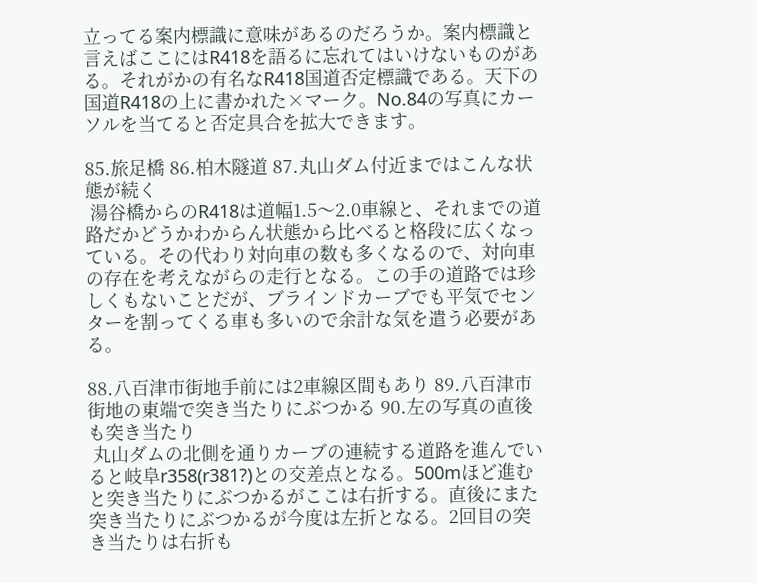立ってる案内標識に意味があるのだろうか。案内標識と言えばここにはR418を語るに忘れてはいけないものがある。それがかの有名なR418国道否定標識である。天下の国道R418の上に書かれた×マーク。No.84の写真にカーソルを当てると否定具合を拡大できます。

85.旅足橋 86.柏木隧道 87.丸山ダム付近まではこんな状態が続く
 湯谷橋からのR418は道幅1.5〜2.0車線と、それまでの道路だかどうかわからん状態から比べると格段に広くなっている。その代わり対向車の数も多くなるので、対向車の存在を考えながらの走行となる。この手の道路では珍しくもないことだが、ブラインドカーブでも平気でセンターを割ってくる車も多いので余計な気を遣う必要がある。

88.八百津市街地手前には2車線区間もあり 89.八百津市街地の東端で突き当たりにぶつかる 90.左の写真の直後も突き当たり
 丸山ダムの北側を通りカーブの連続する道路を進んでいると岐阜r358(r381?)との交差点となる。500mほど進むと突き当たりにぶつかるがここは右折する。直後にまた突き当たりにぶつかるが今度は左折となる。2回目の突き当たりは右折も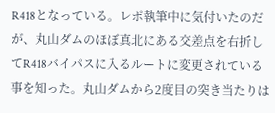R418となっている。レポ執筆中に気付いたのだが、丸山ダムのほぼ真北にある交差点を右折してR418バイパスに入るルートに変更されている事を知った。丸山ダムから2度目の突き当たりは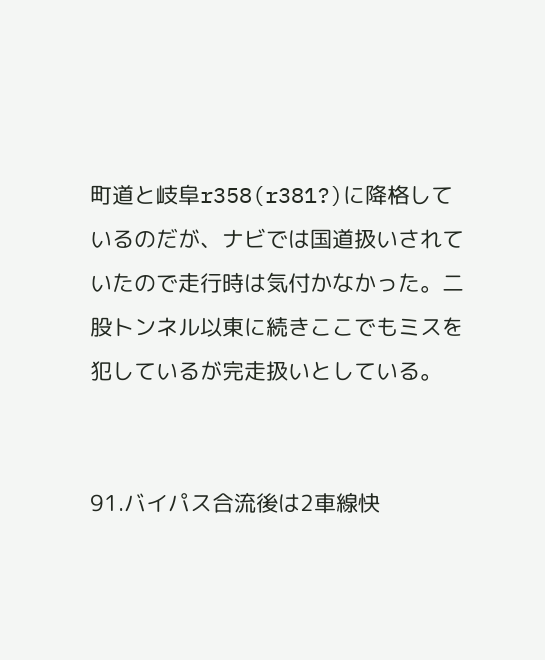町道と岐阜r358(r381?)に降格しているのだが、ナビでは国道扱いされていたので走行時は気付かなかった。二股トンネル以東に続きここでもミスを犯しているが完走扱いとしている。


91.バイパス合流後は2車線快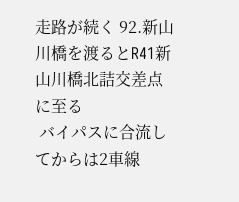走路が続く 92.新山川橋を渡るとR41新山川橋北詰交差点に至る
 バイパスに合流してからは2車線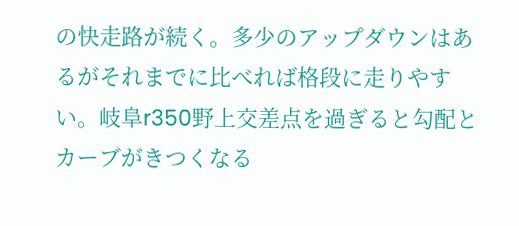の快走路が続く。多少のアップダウンはあるがそれまでに比べれば格段に走りやすい。岐阜r350野上交差点を過ぎると勾配とカーブがきつくなる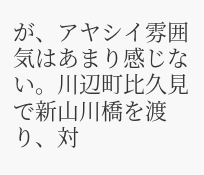が、アヤシイ雰囲気はあまり感じない。川辺町比久見で新山川橋を渡り、対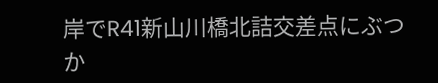岸でR41新山川橋北詰交差点にぶつか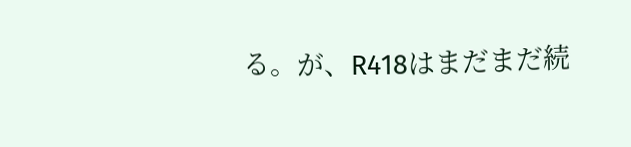る。が、R418はまだまだ続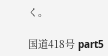く。

国道418号 part5